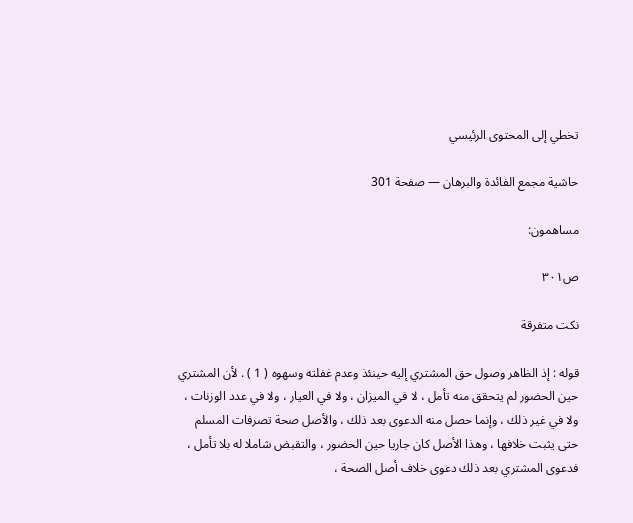تخطي إلى المحتوى الرئيسي

حاشية مجمع الفائدة والبرهان — صفحة 301

مساهمون:

ص٣٠١

نكت متفرقة

قوله : إذ الظاهر وصول حق المشتري إليه حينئذ وعدم غفلته وسهوه ( 1 ) . لأن المشتري حين الحضور لم يتحقق منه تأمل ، لا في الميزان ، ولا في العيار ، ولا في عدد الوزنات ، ولا في غير ذلك ، وإنما حصل منه الدعوى بعد ذلك ، والأصل صحة تصرفات المسلم حتى يثبت خلافها ، وهذا الأصل كان جاريا حين الحضور ، والتقبض شاملا له بلا تأمل ، فدعوى المشتري بعد ذلك دعوى خلاف أصل الصحة ،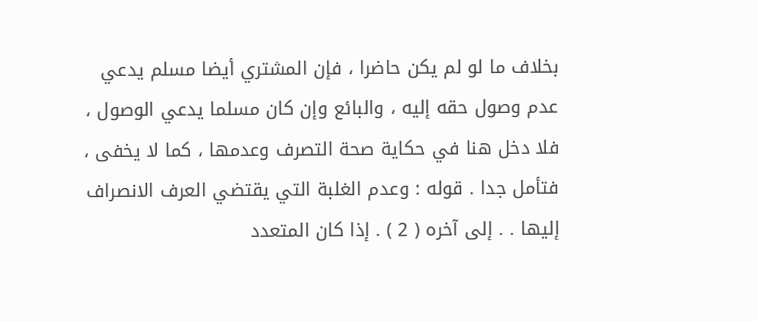بخلاف ما لو لم يكن حاضرا ، فإن المشتري أيضا مسلم يدعي عدم وصول حقه إليه ، والبائع وإن كان مسلما يدعي الوصول ، فلا دخل هنا في حكاية صحة التصرف وعدمها ، كما لا يخفى ، فتأمل جدا . قوله : وعدم الغلبة التي يقتضي العرف الانصراف إليها . . إلى آخره ( 2 ) . إذا كان المتعدد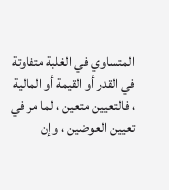المتساوي في الغلبة متفاوتة في القدر أو القيمة أو المالية ، فالتعيين متعين ، لما مر في تعيين العوضين ، وإن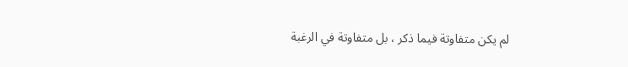لم يكن متفاوتة فيما ذكر ، بل متفاوتة في الرغبة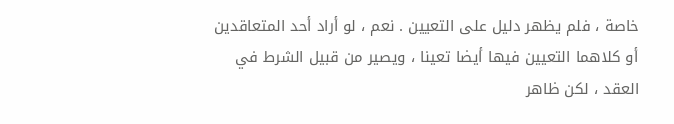خاصة ، فلم يظهر دليل على التعيين . نعم ، لو أراد أحد المتعاقدين أو كلاهما التعيين فيها أيضا تعينا ، ويصير من قبيل الشرط في العقد ، لكن ظاهر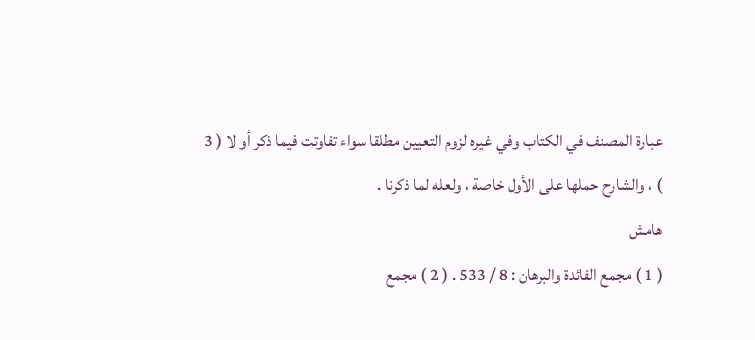عبارة المصنف في الكتاب وفي غيره لزوم التعيين مطلقا سواء تفاوتت فيما ذكر أو لا ( 3 ) ، والشارح حملها على الأول خاصة ، ولعله لما ذكرنا .
هامش
( 1 ) مجمع الفائدة والبرهان : 8 / 533 . ( 2 ) مجمع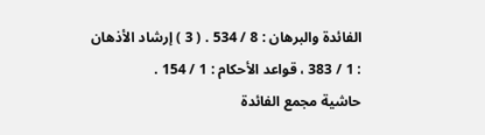الفائدة والبرهان : 8 / 534 . ( 3 ) إرشاد الأذهان : 1 / 383 ، قواعد الأحكام : 1 / 154 .
حاشية مجمع الفائدة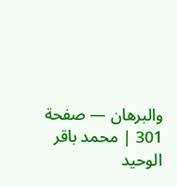والبرهان — صفحة 301 | محمد باقر الوحيد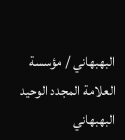البهبهاني / مؤسسة العلامة المجدد الوحيد البهبهاني